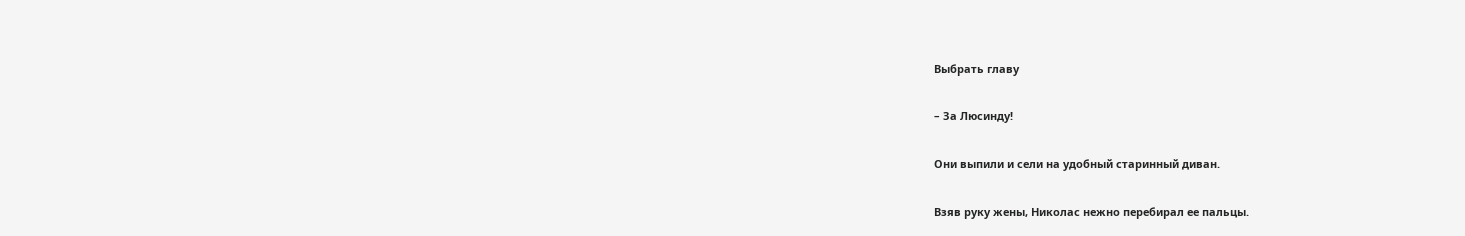Выбрать главу

– За Люсинду!

Они выпили и сели на удобный старинный диван.

Взяв руку жены, Николас нежно перебирал ее пальцы.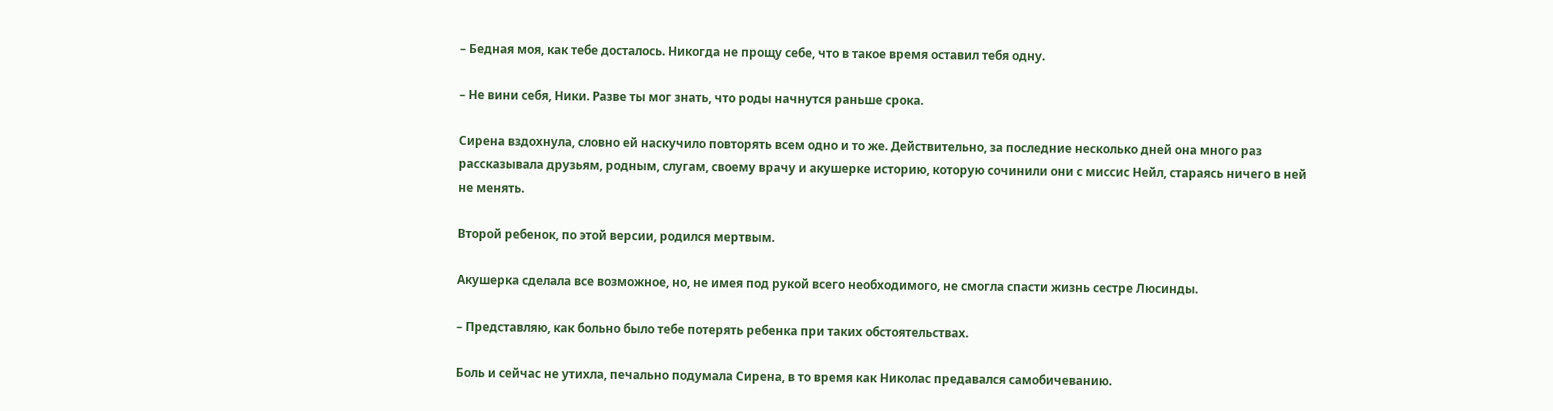– Бедная моя, как тебе досталось. Никогда не прощу себе, что в такое время оставил тебя одну.

– Не вини себя, Ники. Разве ты мог знать, что роды начнутся раньше срока.

Сирена вздохнула, словно ей наскучило повторять всем одно и то же. Действительно, за последние несколько дней она много раз рассказывала друзьям, родным, слугам, своему врачу и акушерке историю, которую сочинили они с миссис Нейл, стараясь ничего в ней не менять.

Второй ребенок, по этой версии, родился мертвым.

Акушерка сделала все возможное, но, не имея под рукой всего необходимого, не смогла спасти жизнь сестре Люсинды.

– Представляю, как больно было тебе потерять ребенка при таких обстоятельствах.

Боль и сейчас не утихла, печально подумала Сирена, в то время как Николас предавался самобичеванию.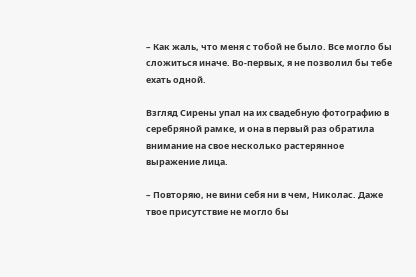– Как жаль, что меня с тобой не было. Все могло бы сложиться иначе. Во-первых, я не позволил бы тебе ехать одной.

Взгляд Сирены упал на их свадебную фотографию в серебряной рамке, и она в первый раз обратила внимание на свое несколько растерянное выражение лица.

– Повторяю, не вини себя ни в чем, Николас. Даже твое присутствие не могло бы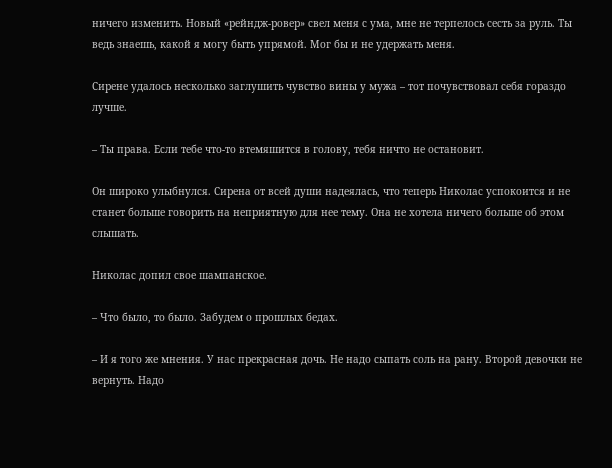ничего изменить. Новый «рейндж-ровер» свел меня с ума, мне не терпелось сесть за руль. Ты ведь знаешь, какой я могу быть упрямой. Мог бы и не удержать меня.

Сирене удалось несколько заглушить чувство вины у мужа – тот почувствовал себя гораздо лучше.

– Ты права. Если тебе что-то втемяшится в голову, тебя ничто не остановит.

Он широко улыбнулся. Сирена от всей души надеялась, что теперь Николас успокоится и не станет больше говорить на неприятную для нее тему. Она не хотела ничего больше об этом слышать.

Николас допил свое шампанское.

– Что было, то было. Забудем о прошлых бедах.

– И я того же мнения. У нас прекрасная дочь. Не надо сыпать соль на рану. Второй девочки не вернуть. Надо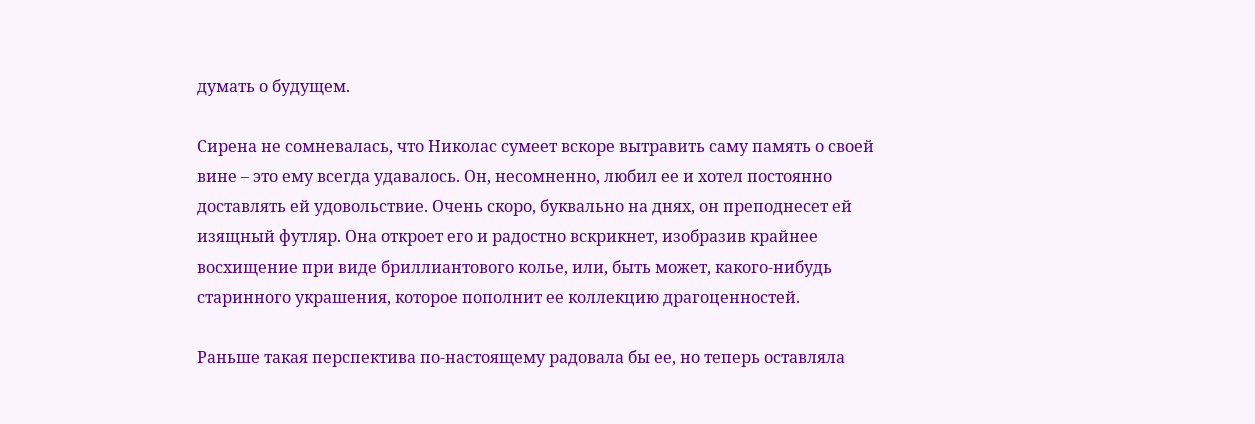думать о будущем.

Сирена не сомневалась, что Николас сумеет вскоре вытравить саму память о своей вине – это ему всегда удавалось. Он, несомненно, любил ее и хотел постоянно доставлять ей удовольствие. Очень скоро, буквально на днях, он преподнесет ей изящный футляр. Она откроет его и радостно вскрикнет, изобразив крайнее восхищение при виде бриллиантового колье, или, быть может, какого-нибудь старинного украшения, которое пополнит ее коллекцию драгоценностей.

Раньше такая перспектива по-настоящему радовала бы ее, но теперь оставляла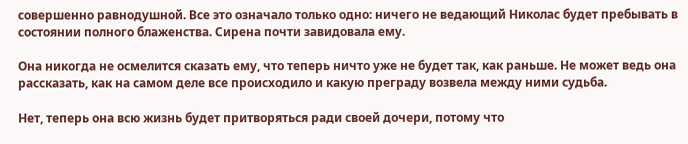совершенно равнодушной. Все это означало только одно: ничего не ведающий Николас будет пребывать в состоянии полного блаженства. Сирена почти завидовала ему.

Она никогда не осмелится сказать ему, что теперь ничто уже не будет так, как раньше. Не может ведь она рассказать, как на самом деле все происходило и какую преграду возвела между ними судьба.

Нет, теперь она всю жизнь будет притворяться ради своей дочери, потому что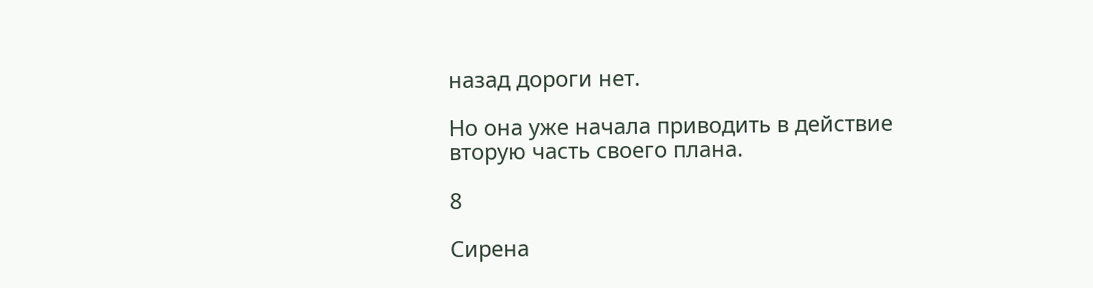назад дороги нет.

Но она уже начала приводить в действие вторую часть своего плана.

8

Сирена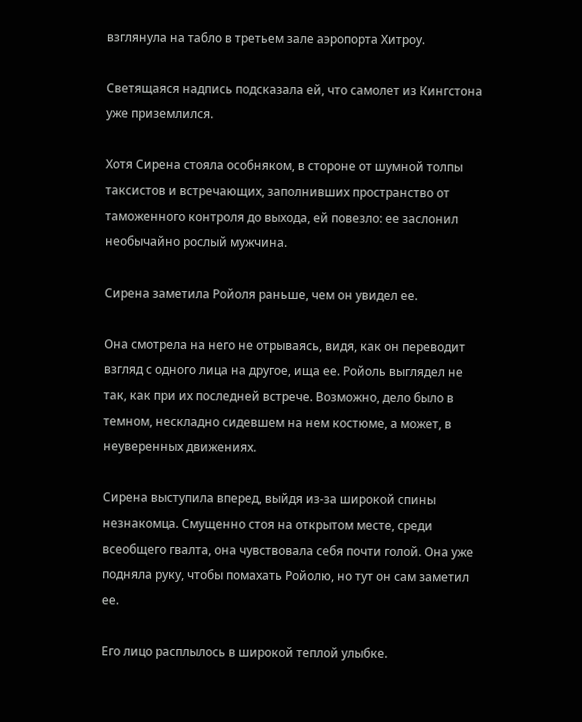взглянула на табло в третьем зале аэропорта Хитроу.

Светящаяся надпись подсказала ей, что самолет из Кингстона уже приземлился.

Хотя Сирена стояла особняком, в стороне от шумной толпы таксистов и встречающих, заполнивших пространство от таможенного контроля до выхода, ей повезло: ее заслонил необычайно рослый мужчина.

Сирена заметила Ройоля раньше, чем он увидел ее.

Она смотрела на него не отрываясь, видя, как он переводит взгляд с одного лица на другое, ища ее. Ройоль выглядел не так, как при их последней встрече. Возможно, дело было в темном, нескладно сидевшем на нем костюме, а может, в неуверенных движениях.

Сирена выступила вперед, выйдя из-за широкой спины незнакомца. Смущенно стоя на открытом месте, среди всеобщего гвалта, она чувствовала себя почти голой. Она уже подняла руку, чтобы помахать Ройолю, но тут он сам заметил ее.

Его лицо расплылось в широкой теплой улыбке.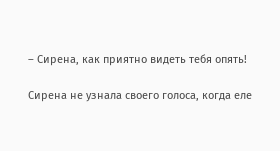– Сирена, как приятно видеть тебя опять!

Сирена не узнала своего голоса, когда еле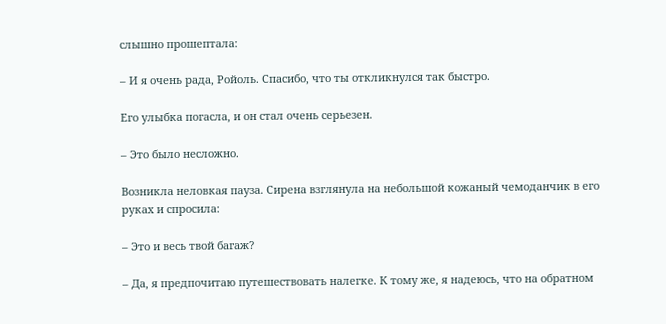слышно прошептала:

– И я очень рада, Ройоль. Спасибо, что ты откликнулся так быстро.

Его улыбка погасла, и он стал очень серьезен.

– Это было несложно.

Возникла неловкая пауза. Сирена взглянула на небольшой кожаный чемоданчик в его руках и спросила:

– Это и весь твой багаж?

– Да, я предпочитаю путешествовать налегке. К тому же, я надеюсь, что на обратном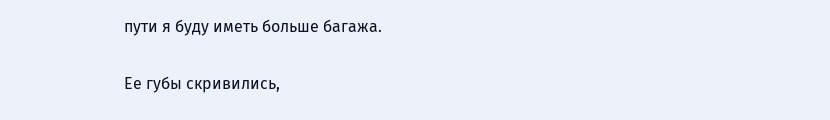пути я буду иметь больше багажа.

Ее губы скривились,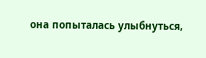она попыталась улыбнуться,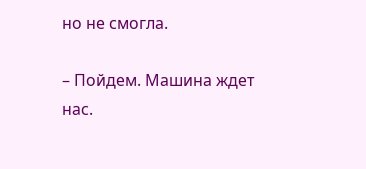но не смогла.

– Пойдем. Машина ждет нас.